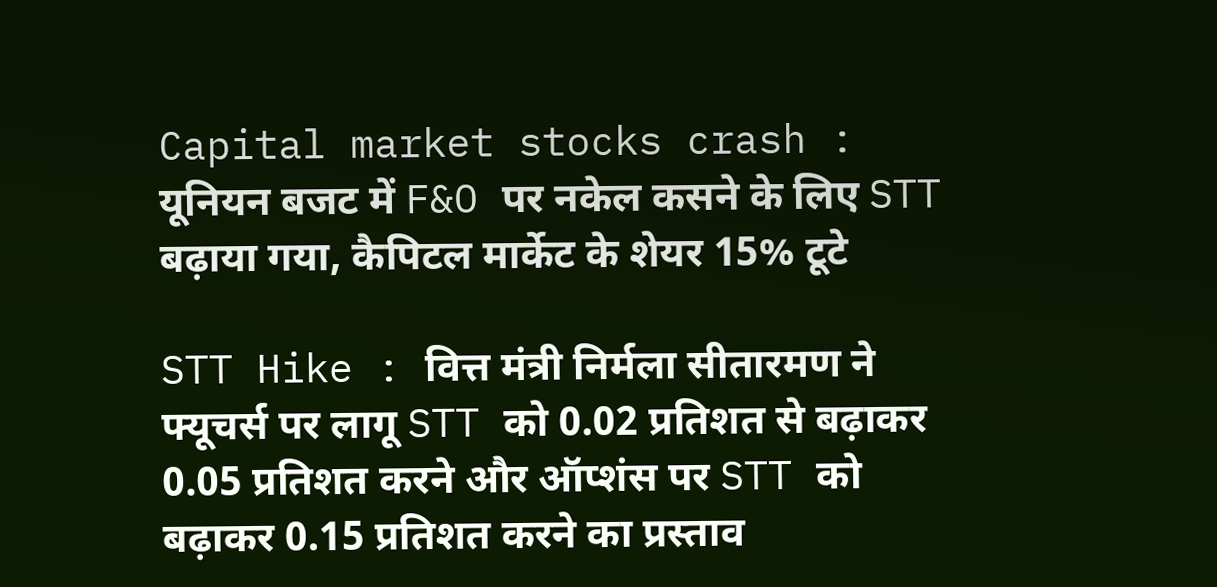Capital market stocks crash : यूनियन बजट में F&O पर नकेल कसने के लिए STT बढ़ाया गया, कैपिटल मार्केट के शेयर 15% टूटे

STT Hike : वित्त मंत्री निर्मला सीतारमण ने फ्यूचर्स पर लागू STT को 0.02 प्रतिशत से बढ़ाकर 0.05 प्रतिशत करने और ऑप्शंस पर STT को बढ़ाकर 0.15 प्रतिशत करने का प्रस्ताव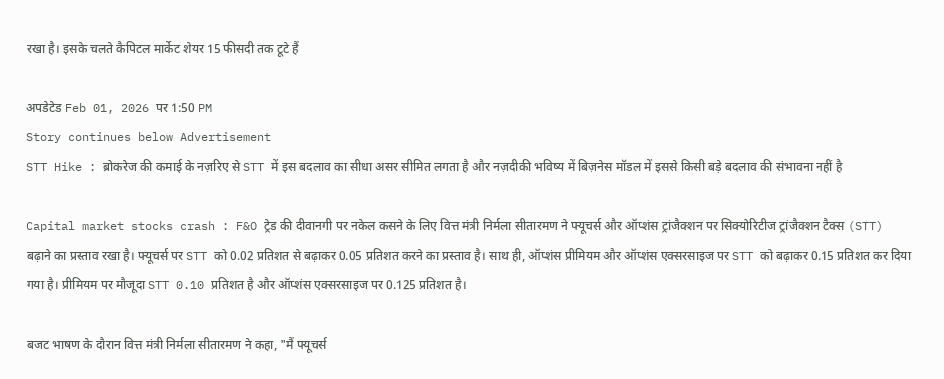रखा है। इसके चलते कैपिटल मार्केट शेयर 15 फीसदी तक टूटे हैं

अपडेटेड Feb 01, 2026 पर 1:50 PM
Story continues below Advertisement
STT Hike : ब्रोकरेज की कमाई के नज़रिए से STT में इस बदलाव का सीधा असर सीमित लगता है और नज़दीकी भविष्य में बिज़नेस मॉडल में इससे किसी बड़े बदलाव की संभावना नहीं है

Capital market stocks crash : F&O ट्रेड की दीवानगी पर नकेल कसने के लिए वित्त मंत्री निर्मला सीतारमण ने फ्यूचर्स और ऑप्शंस ट्रांजैक्शन पर सिक्योरिटीज ट्रांजैक्शन टैक्स (STT) बढ़ाने का प्रस्ताव रखा है। फ्यूचर्स पर STT को 0.02 प्रतिशत से बढ़ाकर 0.05 प्रतिशत करने का प्रस्ताव है। साथ ही, ऑप्शंस प्रीमियम और ऑप्शंस एक्सरसाइज पर STT को बढ़ाकर 0.15 प्रतिशत कर दिया गया है। प्रीमियम पर मौजूदा STT 0.10 प्रतिशत है और ऑप्शंस एक्सरसाइज पर 0.125 प्रतिशत है।

बजट भाषण के दौरान वित्त मंत्री निर्मला सीतारमण ने कहा, "मैं फ्यूचर्स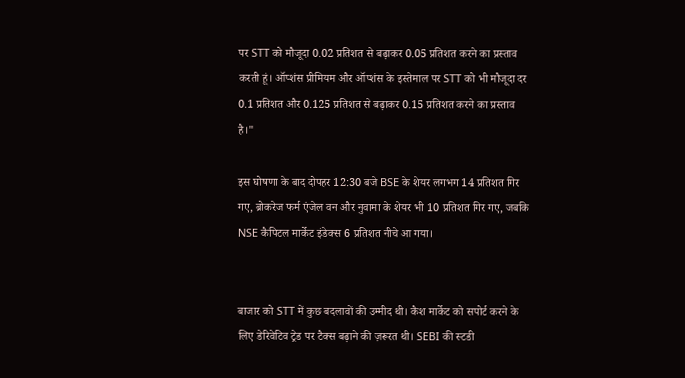पर STT को मौजूदा 0.02 प्रतिशत से बढ़ाकर 0.05 प्रतिशत करने का प्रस्ताव करती हूं। ऑप्शंस प्रीमियम और ऑप्शंस के इस्तेमाल पर STT को भी मौजूदा दर 0.1 प्रतिशत और 0.125 प्रतिशत से बढ़ाकर 0.15 प्रतिशत करने का प्रस्ताव है।"

इस घोषणा के बाद दोपहर 12:30 बजे BSE के शेयर लगभग 14 प्रतिशत गिर गए, ब्रोकरेज फर्म एंजेल वन और नुवामा के शेयर भी 10 प्रतिशत गिर गए, जबकि NSE कैपिटल मार्केट इंडेक्स 6 प्रतिशत नीचे आ गया।


बाजार को STT में कुछ बदलावों की उम्मीद थी। कैश मार्केट को सपोर्ट करने के लिए डेरिवेटिव ट्रेड पर टैक्स बढ़ाने की ज़रूरत थी। SEBI की स्टडी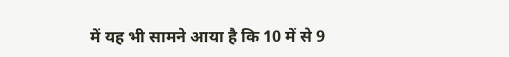में यह भी सामने आया है कि 10 में से 9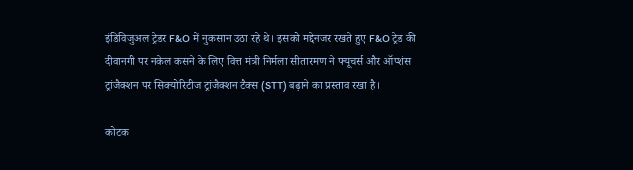इंडिविजुअल ट्रेडर F&O में नुकसान उठा रहे थे। इसको मद्देनजर रखते हुए F&O ट्रेड की दीवानगी पर नकेल कसने के लिए वित्त मंत्री निर्मला सीतारमण ने फ्यूचर्स और ऑप्शंस ट्रांजैक्शन पर सिक्योरिटीज ट्रांजैक्शन टैक्स (STT) बढ़ाने का प्रस्ताव रखा है।

कोटक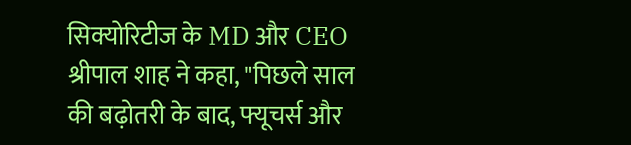सिक्योरिटीज के MD और CEO श्रीपाल शाह ने कहा, "पिछले साल की बढ़ोतरी के बाद, फ्यूचर्स और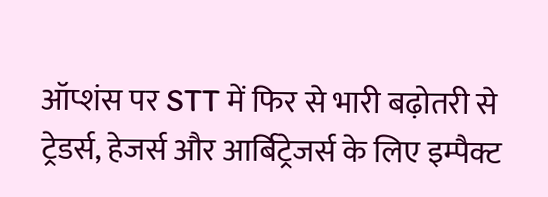ऑप्शंस पर STT में फिर से भारी बढ़ोतरी से ट्रेडर्स, हेजर्स और आर्बिट्रेजर्स के लिए इम्पैक्ट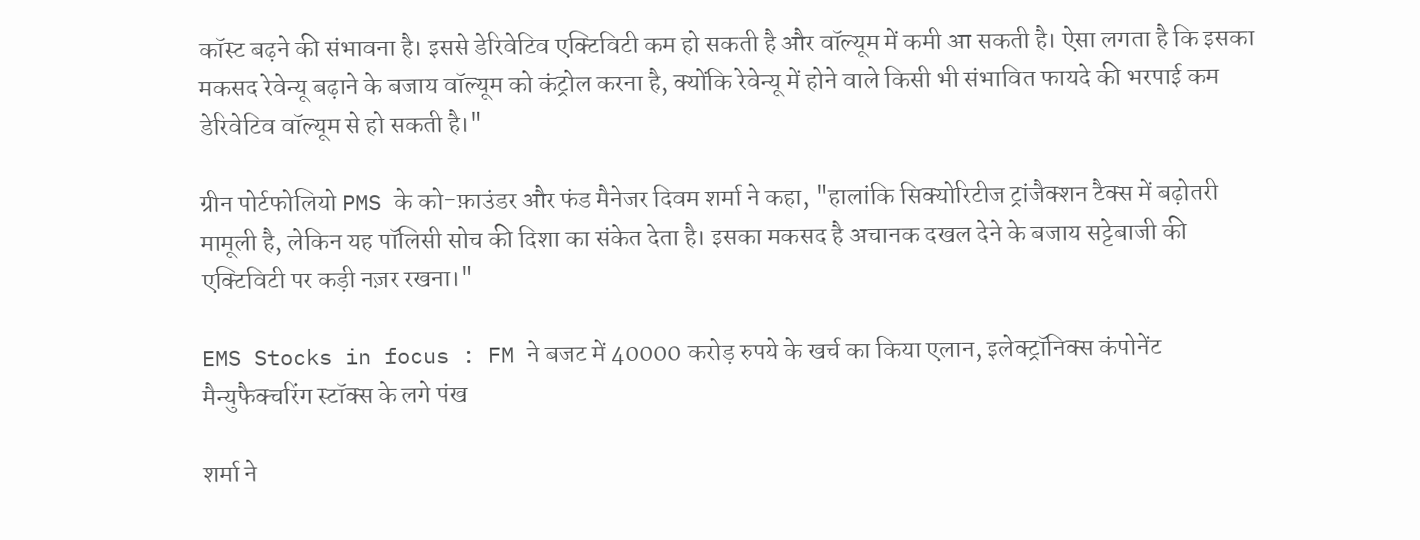कॉस्ट बढ़ने की संभावना है। इससे डेरिवेटिव एक्टिविटी कम हो सकती है और वॉल्यूम में कमी आ सकती है। ऐसा लगता है कि इसका मकसद रेवेन्यू बढ़ाने के बजाय वॉल्यूम को कंट्रोल करना है, क्योंकि रेवेन्यू में होने वाले किसी भी संभावित फायदे की भरपाई कम डेरिवेटिव वॉल्यूम से हो सकती है।"

ग्रीन पोर्टफोलियो PMS के को-फ़ाउंडर और फंड मैनेजर दिवम शर्मा ने कहा, "हालांकि सिक्योरिटीज ट्रांजैक्शन टैक्स में बढ़ोतरी मामूली है, लेकिन यह पॉलिसी सोच की दिशा का संकेत देता है। इसका मकसद है अचानक दखल देने के बजाय सट्टेबाजी की एक्टिविटी पर कड़ी नज़र रखना।"

EMS Stocks in focus : FM ने बजट में 40000 करोड़ रुपये के खर्च का किया एलान, इलेक्ट्रॉनिक्स कंपोनेंट मैन्युफैक्चरिंग स्टॉक्स के लगे पंख

शर्मा ने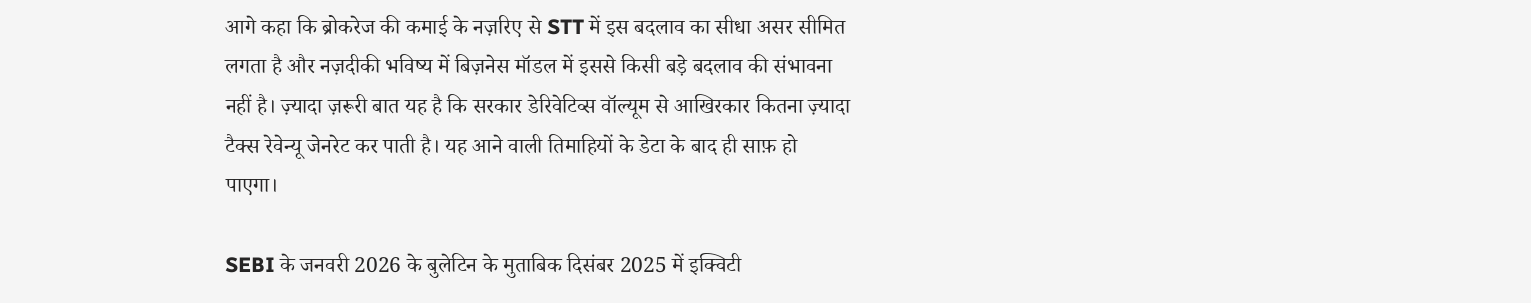आगे कहा कि ब्रोकरेज की कमाई के नज़रिए से STT में इस बदलाव का सीधा असर सीमित लगता है और नज़दीकी भविष्य में बिज़नेस मॉडल में इससे किसी बड़े बदलाव की संभावना नहीं है। ज़्यादा ज़रूरी बात यह है कि सरकार डेरिवेटिव्स वॉल्यूम से आखिरकार कितना ज़्यादा टैक्स रेवेन्यू जेनरेट कर पाती है। यह आने वाली तिमाहियों के डेटा के बाद ही साफ़ हो पाएगा।

SEBI के जनवरी 2026 के बुलेटिन के मुताबिक दिसंबर 2025 में इक्विटी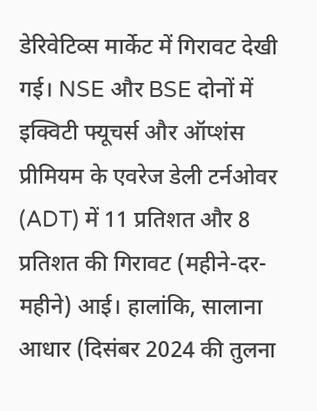डेरिवेटिव्स मार्केट में गिरावट देखी गई। NSE और BSE दोनों में इक्विटी फ्यूचर्स और ऑप्शंस प्रीमियम के एवरेज डेली टर्नओवर (ADT) में 11 प्रतिशत और 8 प्रतिशत की गिरावट (महीने-दर-महीने) आई। हालांकि, सालाना आधार (दिसंबर 2024 की तुलना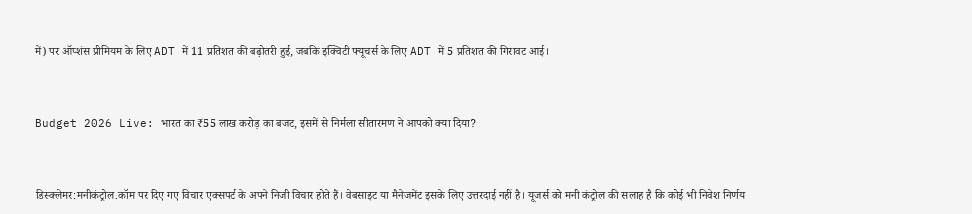में) पर ऑप्शंस प्रीमियम के लिए ADT में 11 प्रतिशत की बढ़ोतरी हुई, जबकि इक्विटी फ्यूचर्स के लिए ADT में 5 प्रतिशत की गिरावट आई।



Budget 2026 Live: भारत का ₹55 लाख करोड़ का बजट, इसमें से निर्मला सीतारमण ने आपको क्या दिया?



डिस्क्लेमर:मनीकंट्रोल.कॉम पर दिए गए विचार एक्सपर्ट के अपने निजी विचार होते हैं। वेबसाइट या मैनेजमेंट इसके लिए उत्तरदाई नहीं है। यूजर्स को मनी कंट्रोल की सलाह है कि कोई भी निवेश निर्णय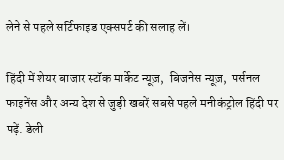लेने से पहले सर्टिफाइड एक्सपर्ट की सलाह लें।

हिंदी में शेयर बाजार स्टॉक मार्केट न्यूज़,  बिजनेस न्यूज़,  पर्सनल फाइनेंस और अन्य देश से जुड़ी खबरें सबसे पहले मनीकंट्रोल हिंदी पर पढ़ें. डेली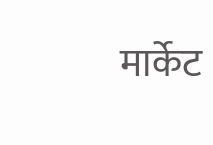मार्केट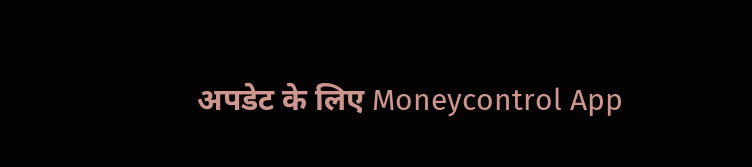अपडेट के लिए Moneycontrol App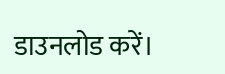डाउनलोड करें।